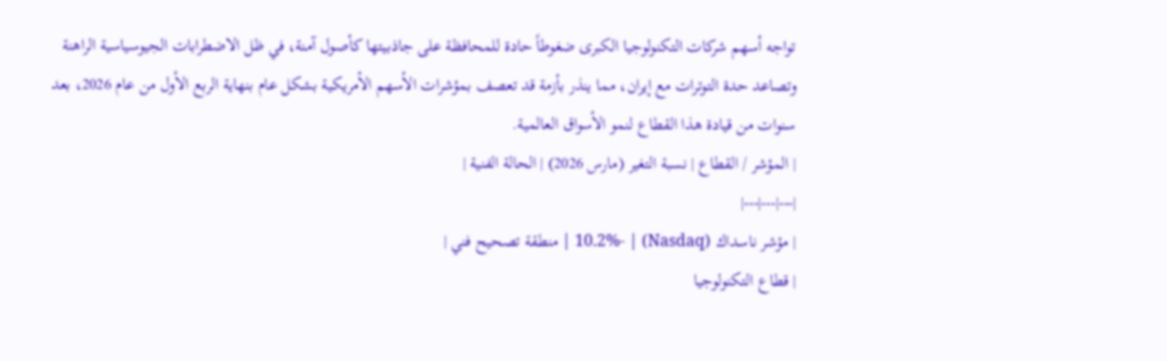تواجه أسهم شركات التكنولوجيا الكبرى ضغوطاً حادة للمحافظة على جاذبيتها كأصول آمنة، في ظل الاضطرابات الجيوسياسية الراهنة وتصاعد حدة التوترات مع إيران، مما ينذر بأزمة قد تعصف بمؤشرات الأسهم الأمريكية بشكل عام بنهاية الربع الأول من عام 2026، بعد سنوات من قيادة هذا القطاع لنمو الأسواق العالمية.
| المؤشر / القطاع | نسبة التغير (مارس 2026) | الحالة الفنية |
|---|---|---|
| مؤشر ناسداك (Nasdaq) | -10.2% | منطقة تصحيح فني |
| قطاع التكنولوجيا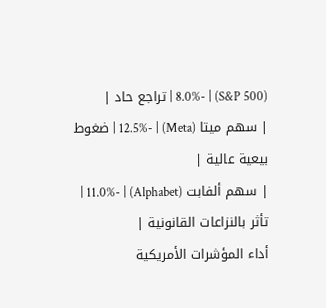(S&P 500) | -8.0% | تراجع حاد |
| سهم ميتا (Meta) | -12.5% | ضغوط بيعية عالية |
| سهم ألفابت (Alphabet) | -11.0% | تأثر بالنزاعات القانونية |
أداء المؤشرات الأمريكية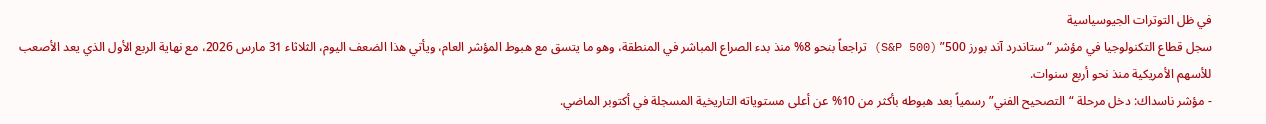في ظل التوترات الجيوسياسية
سجل قطاع التكنولوجيا في مؤشر “ستاندرد آند بورز 500” (S&P 500) تراجعاً بنحو 8% منذ بدء الصراع المباشر في المنطقة، وهو ما يتسق مع هبوط المؤشر العام، ويأتي هذا الضعف اليوم، الثلاثاء 31 مارس 2026، مع نهاية الربع الأول الذي يعد الأصعب للأسهم الأمريكية منذ نحو أربع سنوات.
- مؤشر ناسداك: دخل مرحلة “التصحيح الفني” رسمياً بعد هبوطه بأكثر من 10% عن أعلى مستوياته التاريخية المسجلة في أكتوبر الماضي.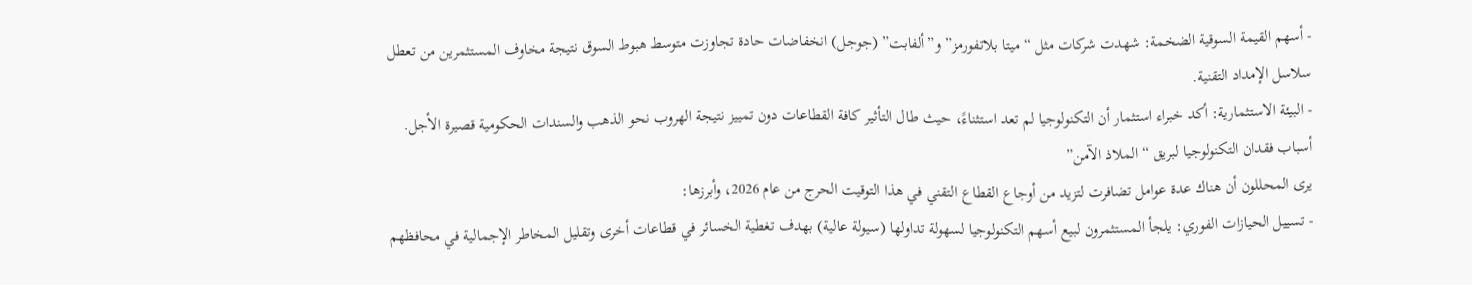- أسهم القيمة السوقية الضخمة: شهدت شركات مثل “ميتا بلاتفورمز” و”ألفابت” (جوجل) انخفاضات حادة تجاوزت متوسط هبوط السوق نتيجة مخاوف المستثمرين من تعطل سلاسل الإمداد التقنية.
- البيئة الاستثمارية: أكد خبراء استثمار أن التكنولوجيا لم تعد استثناءً، حيث طال التأثير كافة القطاعات دون تمييز نتيجة الهروب نحو الذهب والسندات الحكومية قصيرة الأجل.
أسباب فقدان التكنولوجيا لبريق “الملاذ الآمن”
يرى المحللون أن هناك عدة عوامل تضافرت لتزيد من أوجاع القطاع التقني في هذا التوقيت الحرج من عام 2026، وأبرزها:
- تسييل الحيازات الفوري: يلجأ المستثمرون لبيع أسهم التكنولوجيا لسهولة تداولها (سيولة عالية) بهدف تغطية الخسائر في قطاعات أخرى وتقليل المخاطر الإجمالية في محافظهم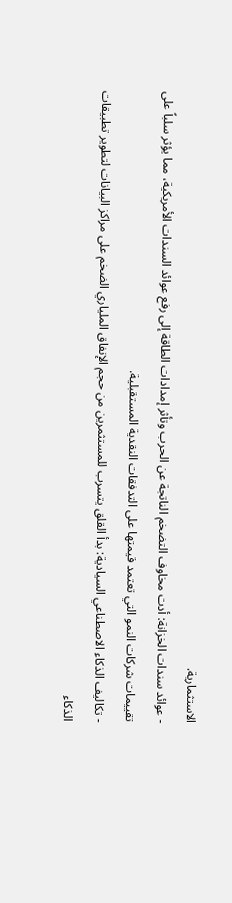الاستثمارية.
- عوائد سندات الخزانة: أدت مخاوف التضخم الناتجة عن الحرب وتأثر إمدادات الطاقة إلى رفع عوائد السندات الأمريكية، مما يؤثر سلباً على تقييمات شركات النمو التي تعتمد قيمتها على التدفقات النقدية المستقبلية.
- تكاليف الذكاء الاصطناعي السيادية: بدأ القلق يتسرب للمستثمرين من حجم الإنفاق الملياري الضخم على مراكز البيانات لتطوير تطبيقات الذكاء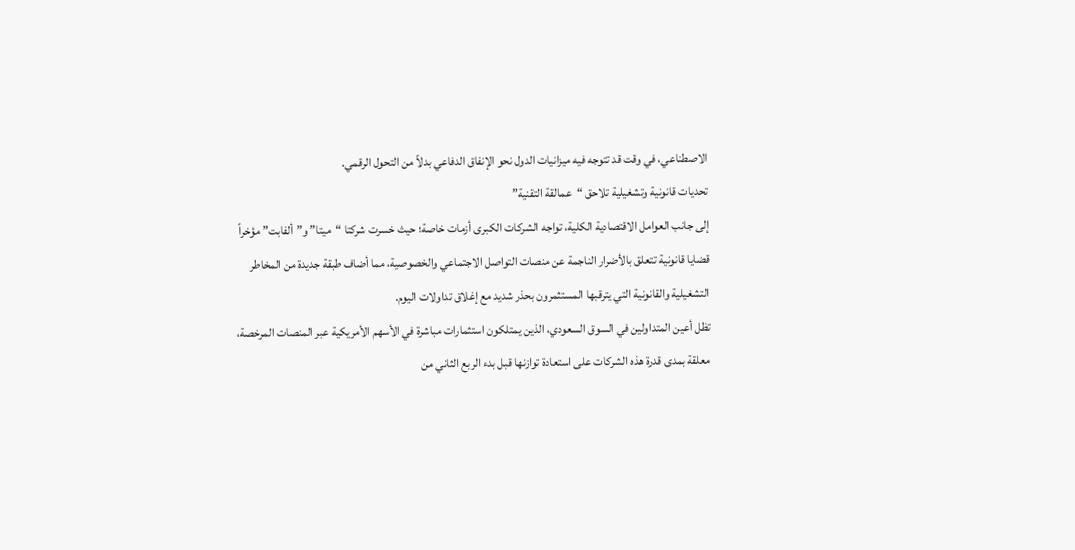الاصطناعي، في وقت قد تتوجه فيه ميزانيات الدول نحو الإنفاق الدفاعي بدلاً من التحول الرقمي.
تحديات قانونية وتشغيلية تلاحق “عمالقة التقنية”
إلى جانب العوامل الاقتصادية الكلية، تواجه الشركات الكبرى أزمات خاصة؛ حيث خسرت شركتا “ميتا” و”ألفابت” مؤخراً قضايا قانونية تتعلق بالأضرار الناجمة عن منصات التواصل الاجتماعي والخصوصية، مما أضاف طبقة جديدة من المخاطر التشغيلية والقانونية التي يترقبها المستثمرون بحذر شديد مع إغلاق تداولات اليوم.
تظل أعين المتداولين في السوق السعودي، الذين يمتلكون استثمارات مباشرة في الأسهم الأمريكية عبر المنصات المرخصة، معلقة بمدى قدرة هذه الشركات على استعادة توازنها قبل بدء الربع الثاني من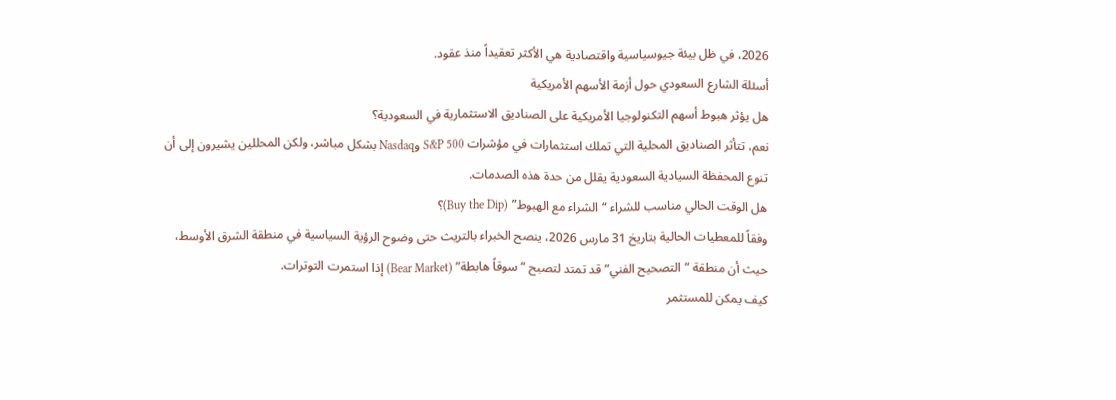2026، في ظل بيئة جيوسياسية واقتصادية هي الأكثر تعقيداً منذ عقود.
أسئلة الشارع السعودي حول أزمة الأسهم الأمريكية
هل يؤثر هبوط أسهم التكنولوجيا الأمريكية على الصناديق الاستثمارية في السعودية؟
نعم، تتأثر الصناديق المحلية التي تملك استثمارات في مؤشرات S&P 500 وNasdaq بشكل مباشر، ولكن المحللين يشيرون إلى أن تنوع المحفظة السيادية السعودية يقلل من حدة هذه الصدمات.
هل الوقت الحالي مناسب للشراء “الشراء مع الهبوط” (Buy the Dip)؟
وفقاً للمعطيات الحالية بتاريخ 31 مارس 2026، ينصح الخبراء بالتريث حتى وضوح الرؤية السياسية في منطقة الشرق الأوسط، حيث أن منطقة “التصحيح الفني” قد تمتد لتصبح “سوقاً هابطة” (Bear Market) إذا استمرت التوترات.
كيف يمكن للمستثمر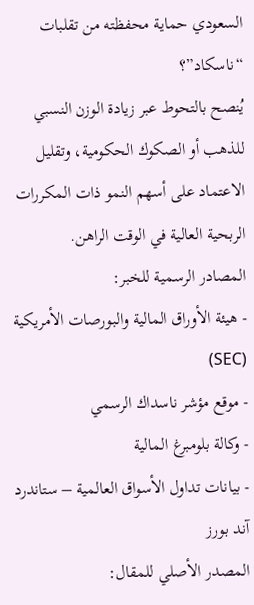السعودي حماية محفظته من تقلبات “ناسكاد”؟
يُنصح بالتحوط عبر زيادة الوزن النسبي للذهب أو الصكوك الحكومية، وتقليل الاعتماد على أسهم النمو ذات المكررات الربحية العالية في الوقت الراهن.
المصادر الرسمية للخبر:
- هيئة الأوراق المالية والبورصات الأمريكية (SEC)
- موقع مؤشر ناسداك الرسمي
- وكالة بلومبرغ المالية
- بيانات تداول الأسواق العالمية – ستاندرد آند بورز
المصدر الأصلي للمقال: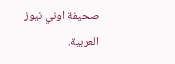صحيفة اوني نيوز العربية.